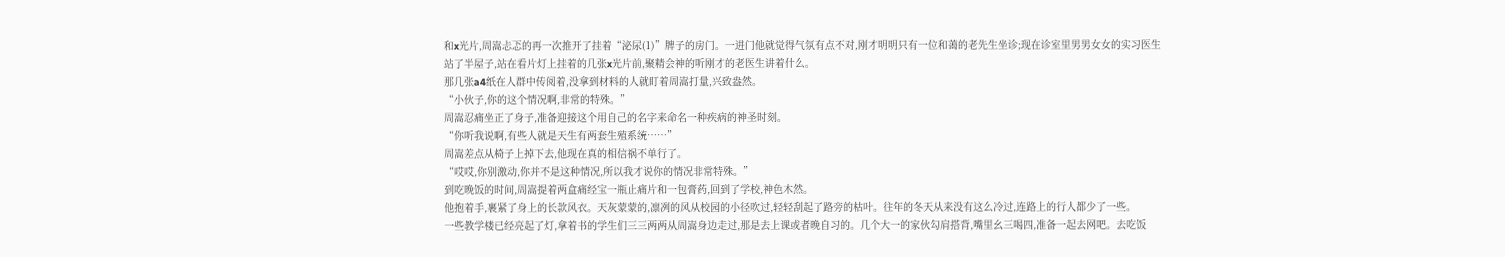和x光片,周嵩忐忑的再一次推开了挂着“泌尿(1)”牌子的房门。一进门他就觉得气氛有点不对,刚才明明只有一位和蔼的老先生坐诊;现在诊室里男男女女的实习医生站了半屋子,站在看片灯上挂着的几张x光片前,聚精会神的听刚才的老医生讲着什么。
那几张a4纸在人群中传阅着,没拿到材料的人就盯着周嵩打量,兴致盎然。
“小伙子,你的这个情况啊,非常的特殊。”
周嵩忍痛坐正了身子,准备迎接这个用自己的名字来命名一种疾病的神圣时刻。
“你听我说啊,有些人就是天生有两套生殖系统……”
周嵩差点从椅子上掉下去,他现在真的相信祸不单行了。
“哎哎,你别激动,你并不是这种情况,所以我才说你的情况非常特殊。”
到吃晚饭的时间,周嵩提着两盒痛经宝一瓶止痛片和一包膏药,回到了学校,神色木然。
他抱着手,裹紧了身上的长款风衣。天灰蒙蒙的,凛冽的风从校园的小径吹过,轻轻刮起了路旁的枯叶。往年的冬天从来没有这么冷过,连路上的行人都少了一些。
一些教学楼已经亮起了灯,拿着书的学生们三三两两从周嵩身边走过,那是去上课或者晚自习的。几个大一的家伙勾肩搭背,嘴里幺三喝四,准备一起去网吧。去吃饭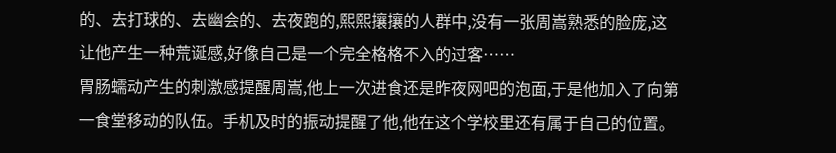的、去打球的、去幽会的、去夜跑的,熙熙攘攘的人群中,没有一张周嵩熟悉的脸庞,这让他产生一种荒诞感,好像自己是一个完全格格不入的过客……
胃肠蠕动产生的刺激感提醒周嵩,他上一次进食还是昨夜网吧的泡面,于是他加入了向第一食堂移动的队伍。手机及时的振动提醒了他,他在这个学校里还有属于自己的位置。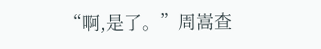“啊,是了。”周嵩查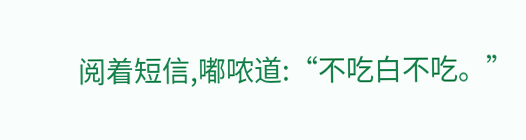阅着短信,嘟哝道:“不吃白不吃。”